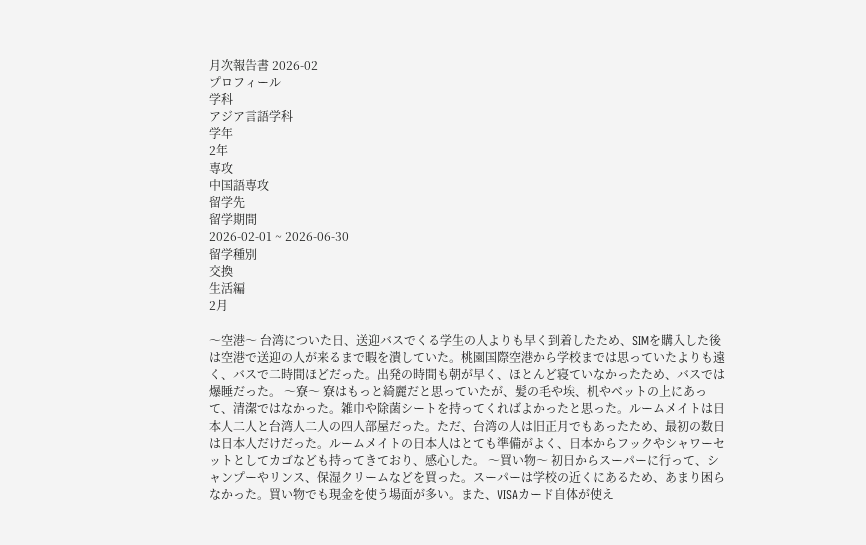月次報告書 2026-02
プロフィール
学科
アジア言語学科
学年
2年
専攻
中国語専攻
留学先
留学期間
2026-02-01 ~ 2026-06-30
留学種別
交換
生活編
2月

〜空港〜 台湾についた日、送迎バスでくる学生の人よりも早く到着したため、SIMを購入した後は空港で送迎の人が来るまで暇を潰していた。桃園国際空港から学校までは思っていたよりも遠く、バスで二時間ほどだった。出発の時間も朝が早く、ほとんど寝ていなかったため、バスでは爆睡だった。 〜寮〜 寮はもっと綺麗だと思っていたが、髪の毛や埃、机やベットの上にあって、清潔ではなかった。雑巾や除菌シートを持ってくればよかったと思った。ルームメイトは日本人二人と台湾人二人の四人部屋だった。ただ、台湾の人は旧正月でもあったため、最初の数日は日本人だけだった。ルームメイトの日本人はとても準備がよく、日本からフックやシャワーセットとしてカゴなども持ってきており、感心した。 〜買い物〜 初日からスーパーに行って、シャンプーやリンス、保湿クリームなどを買った。スーパーは学校の近くにあるため、あまり困らなかった。買い物でも現金を使う場面が多い。また、VISAカード自体が使え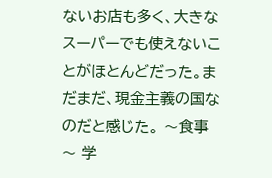ないお店も多く、大きなスーパーでも使えないことがほとんどだった。まだまだ、現金主義の国なのだと感じた。 〜食事〜 学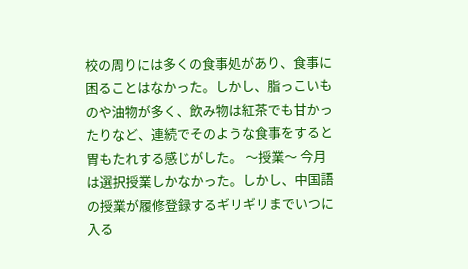校の周りには多くの食事処があり、食事に困ることはなかった。しかし、脂っこいものや油物が多く、飲み物は紅茶でも甘かったりなど、連続でそのような食事をすると胃もたれする感じがした。 〜授業〜 今月は選択授業しかなかった。しかし、中国語の授業が履修登録するギリギリまでいつに入る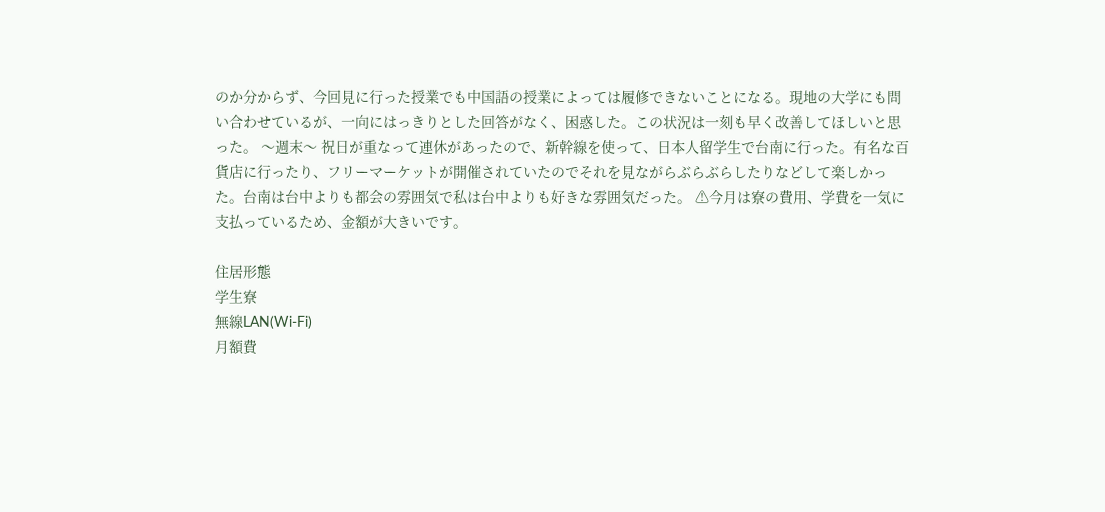のか分からず、今回見に行った授業でも中国語の授業によっては履修できないことになる。現地の大学にも問い合わせているが、一向にはっきりとした回答がなく、困惑した。この状況は一刻も早く改善してほしいと思った。 〜週末〜 祝日が重なって連休があったので、新幹線を使って、日本人留学生で台南に行った。有名な百貨店に行ったり、フリーマーケットが開催されていたのでそれを見ながらぶらぶらしたりなどして楽しかった。台南は台中よりも都会の雰囲気で私は台中よりも好きな雰囲気だった。 ⚠今月は寮の費用、学費を一気に支払っているため、金額が大きいです。

住居形態
学生寮
無線LAN(Wi-Fi)
月額費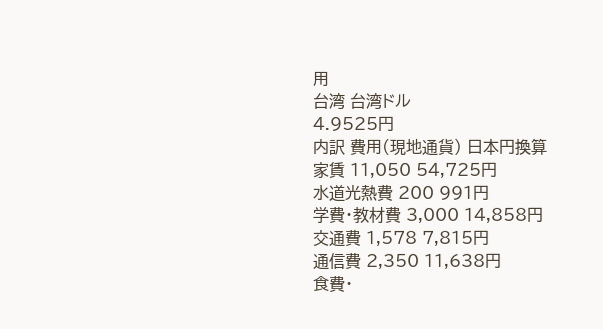用
台湾 台湾ドル
4.9525円
内訳 費用(現地通貨) 日本円換算
家賃 11,050 54,725円
水道光熱費 200 991円
学費・教材費 3,000 14,858円
交通費 1,578 7,815円
通信費 2,350 11,638円
食費・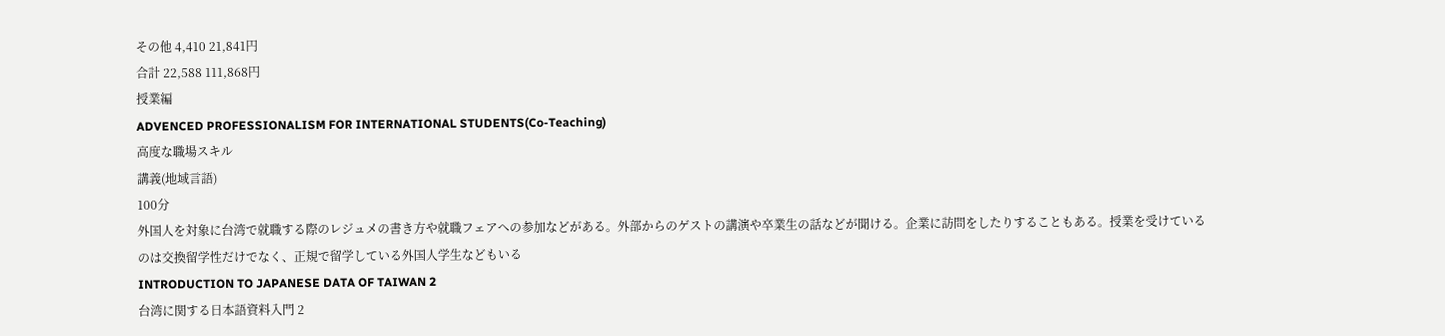その他 4,410 21,841円
合計 22,588 111,868円
授業編
ADVENCED PROFESSIONALISM FOR INTERNATIONAL STUDENTS(Co-Teaching)
高度な職場スキル
講義(地域言語)
100分
外国人を対象に台湾で就職する際のレジュメの書き方や就職フェアへの参加などがある。外部からのゲストの講演や卒業生の話などが聞ける。企業に訪問をしたりすることもある。授業を受けているのは交換留学性だけでなく、正規で留学している外国人学生などもいる
INTRODUCTION TO JAPANESE DATA OF TAIWAN 2
台湾に関する日本語資料入門 2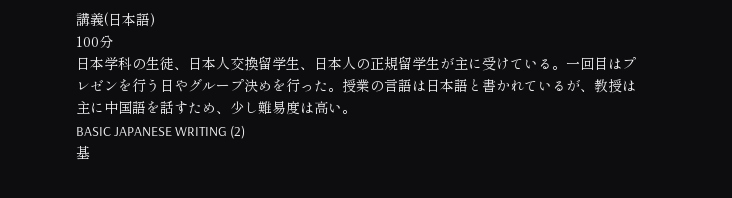講義(日本語)
100分
日本学科の生徒、日本人交換留学生、日本人の正規留学生が主に受けている。一回目はプレゼンを行う日やグループ決めを行った。授業の言語は日本語と書かれているが、教授は主に中国語を話すため、少し難易度は高い。
BASIC JAPANESE WRITING (2)
基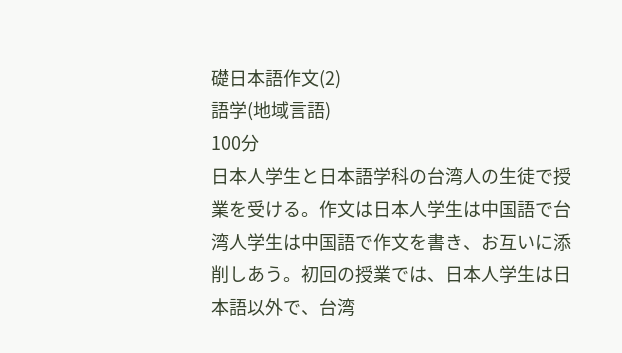礎日本語作文(2)
語学(地域言語)
100分
日本人学生と日本語学科の台湾人の生徒で授業を受ける。作文は日本人学生は中国語で台湾人学生は中国語で作文を書き、お互いに添削しあう。初回の授業では、日本人学生は日本語以外で、台湾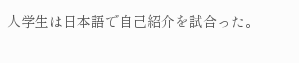人学生は日本語で自己紹介を試合った。